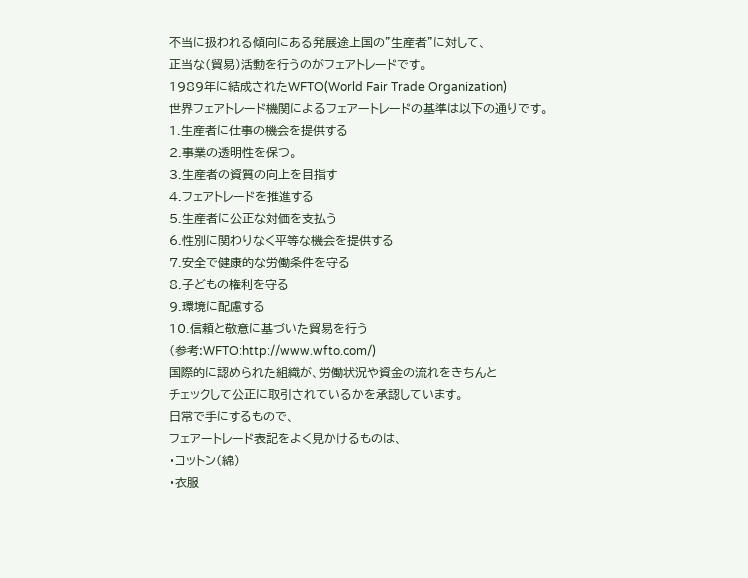不当に扱われる傾向にある発展途上国の”生産者”に対して、
正当な(貿易)活動を行うのがフェアトレードです。
1989年に結成されたWFTO(World Fair Trade Organization)
世界フェアトレード機関によるフェアートレードの基準は以下の通りです。
1.生産者に仕事の機会を提供する
2.事業の透明性を保つ。
3.生産者の資質の向上を目指す
4.フェアトレードを推進する
5.生産者に公正な対価を支払う
6.性別に関わりなく平等な機会を提供する
7.安全で健康的な労働条件を守る
8.子どもの権利を守る
9.環境に配慮する
10.信頼と敬意に基づいた貿易を行う
(参考:WFTO:http://www.wfto.com/)
国際的に認められた組織が、労働状況や資金の流れをきちんと
チェックして公正に取引されているかを承認しています。
日常で手にするもので、
フェアートレード表記をよく見かけるものは、
・コットン(綿)
・衣服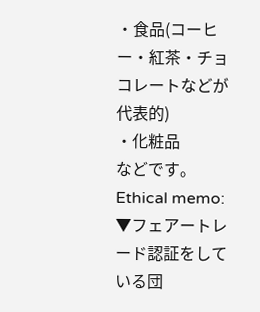・食品(コーヒー・紅茶・チョコレートなどが代表的)
・化粧品
などです。
Ethical memo:
▼フェアートレード認証をしている団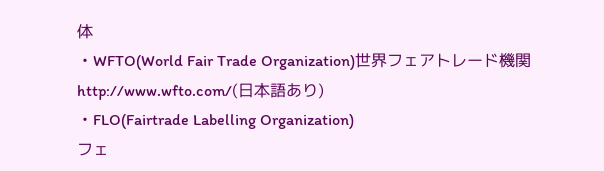体
・WFTO(World Fair Trade Organization)世界フェアトレード機関
http://www.wfto.com/(日本語あり)
・FLO(Fairtrade Labelling Organization)
フェ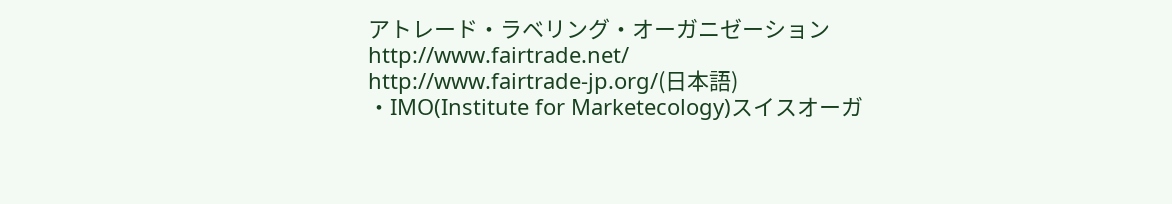アトレード・ラベリング・オーガニゼーション
http://www.fairtrade.net/
http://www.fairtrade-jp.org/(日本語)
・IMO(Institute for Marketecology)スイスオーガ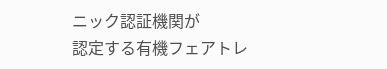ニック認証機関が
認定する有機フェアトレ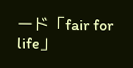ード「fair for life」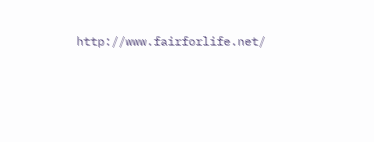http://www.fairforlife.net/